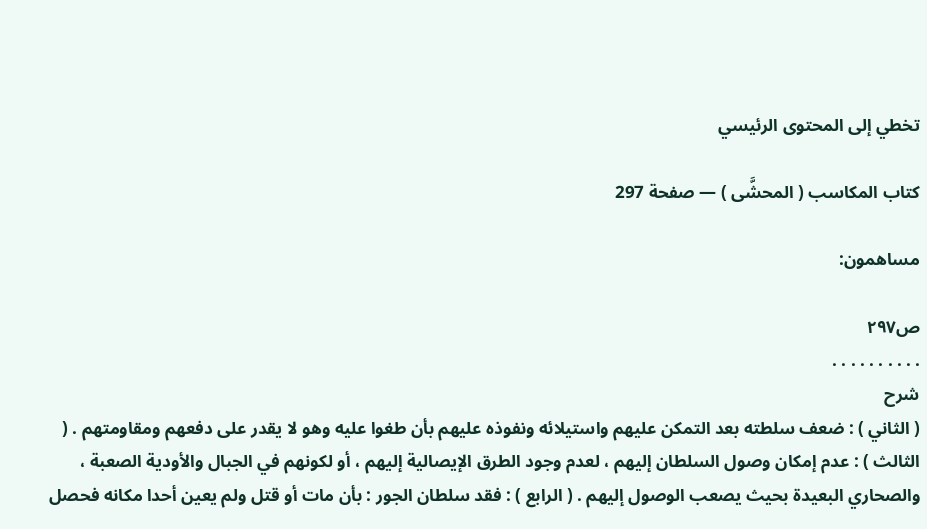تخطي إلى المحتوى الرئيسي

كتاب المكاسب ( المحشَّى ) — صفحة 297

مساهمون:

ص٢٩٧
. . . . . . . . . .
شرح
( الثاني ) : ضعف سلطته بعد التمكن عليهم واستيلائه ونفوذه عليهم بأن طغوا عليه وهو لا يقدر على دفعهم ومقاومتهم . ( الثالث ) : عدم إمكان وصول السلطان إليهم ، لعدم وجود الطرق الإيصالية إليهم ، أو لكونهم في الجبال والأودية الصعبة ، والصحاري البعيدة بحيث يصعب الوصول إليهم . ( الرابع ) : فقد سلطان الجور : بأن مات أو قتل ولم يعين أحدا مكانه فحصل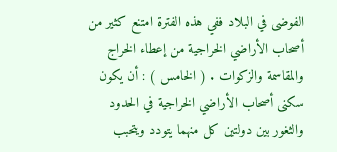الفوضى في البلاد ففي هذه الفترة امتنع كثير من أصحاب الأراضي الخراجية من إعطاء الخراج والمقاسمة والزكوات . ( الخامس ) : أن يكون سكنى أصحاب الأراضي الخراجية في الحدود والثغور بين دولتين كل منهما يتودد ويتحبب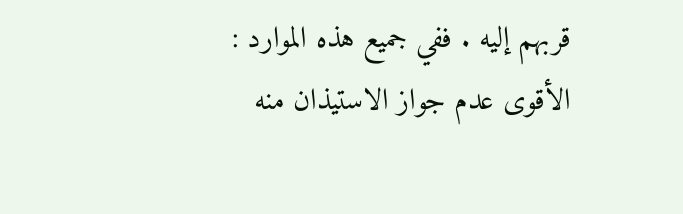قربهم إليه . ففي جميع هذه الموارد : الأقوى عدم جواز الاستيذان منه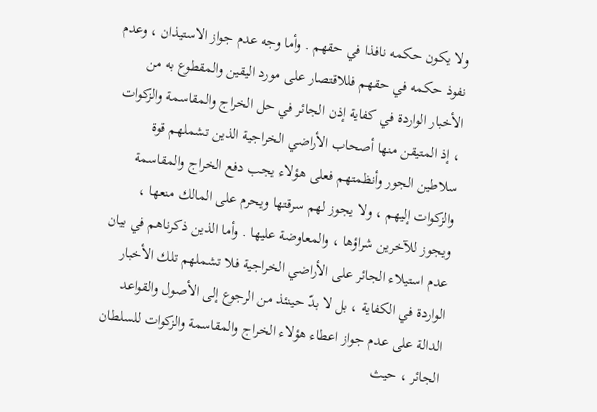ولا يكون حكمه نافذا في حقهم . وأما وجه عدم جواز الاستيذان ، وعدم نفوذ حكمه في حقهم فللاقتصار على مورد اليقين والمقطوع به من الأخبار الواردة في كفاية إذن الجائر في حل الخراج والمقاسمة والزكوات ، إذ المتيقن منها أصحاب الأراضي الخراجية الذين تشملهم قوة سلاطين الجور وأنظمتهم فعلى هؤلاء يجب دفع الخراج والمقاسمة والزكوات إليهم ، ولا يجوز لهم سرقتها ويحرم على المالك منعها ، ويجوز للآخرين شراؤها ، والمعاوضة عليها . وأما الذين ذكرناهم في بيان عدم استيلاء الجائر على الأراضي الخراجية فلا تشملهم تلك الأخبار الواردة في الكفاية ، بل لا بدّ حينئذ من الرجوع إلى الأصول والقواعد الدالة على عدم جواز اعطاء هؤلاء الخراج والمقاسمة والزكوات للسلطان الجائر ، حيث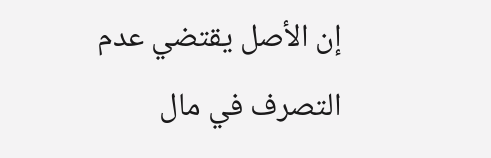إن الأصل يقتضي عدم التصرف في مال